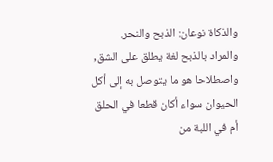والذكاة نوعان: الذبح والنحر.
والمراد بالذبح لغة يطلق على الشق, واصطلاحا هو ما يتوصل به إلى أكل الحيوان سواء أكان قطعا في الحلق أم في اللبة من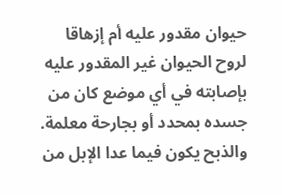حيوان مقدور عليه أم إزهاقا لروح الحيوان غير المقدور عليه بإصابته في أي موضع كان من جسده بمحدد أو بجارحة معلمة. والذبح يكون فيما عدا الإبل من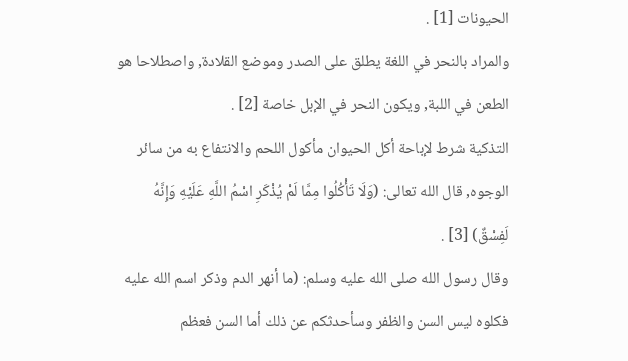الحيونات [1] .
والمراد بالنحر في اللغة يطلق على الصدر وموضع القلادة, واصطلاحا هو الطعن في اللبة, ويكون النحر في الإبل خاصة [2] .
التذكية شرط لإباحة أكل الحيوان مأكول اللحم والانتفاع به من سائر الوجوه, قال الله تعالى: (وَلَا تَأْكُلُوا مِمَّا لَمْ يُذْكَرِ اسْمُ اللَّهِ عَلَيْهِ وَإِنَّهُ لَفِسْقٌ) [3] .
وقال رسول الله صلى الله عليه وسلم: (ما أنهر الدم وذكر اسم الله عليه فكلوه ليس السن والظفر وسأحدثكم عن ذلك أما السن فعظم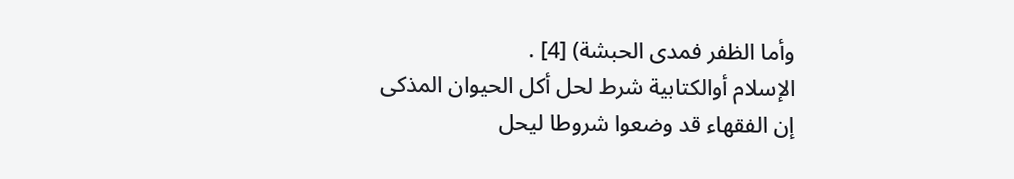وأما الظفر فمدى الحبشة) [4] .
الإسلام أوالكتابية شرط لحل أكل الحيوان المذكى
إن الفقهاء قد وضعوا شروطا ليحل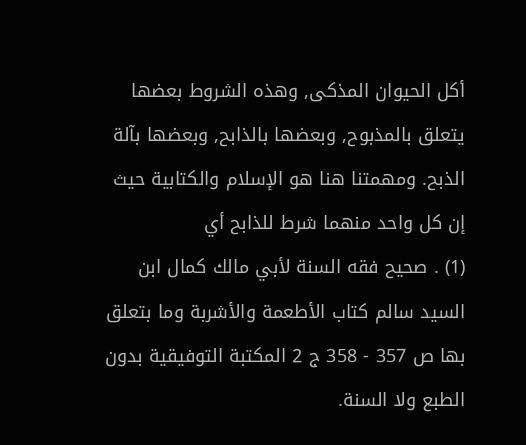أكل الحيوان المذكى, وهذه الشروط بعضها يتعلق بالمذبوح, وبعضها بالذابح, وبعضها بآلة الذبح. ومهمتنا هنا هو الإسلام والكتابية حيث إن كل واحد منهما شرط للذابح أي
(1) . صحيح فقه السنة لأبي مالك كمال ابن السيد سالم كتاب الأطعمة والأشربة وما بتعلق بها ص 357 - 358 ج 2 المكتبة التوفيقية بدون الطبع ولا السنة.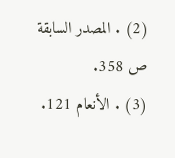(2) . المصدر السابقة ص 358.
(3) . الأنعام 121.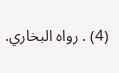(4) . رواه البخاري.